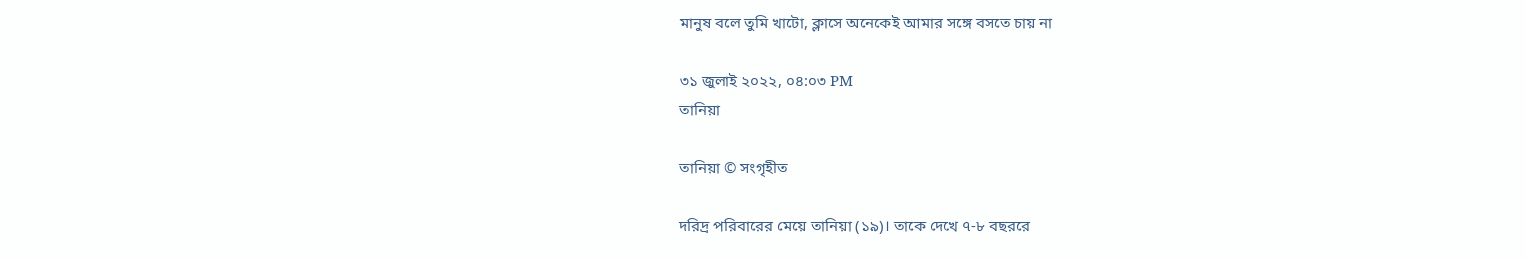মানুষ বলে তুমি খাটো, ক্লাসে অনেকেই আমার সঙ্গে বসতে চায় না

৩১ জুলাই ২০২২, ০৪:০৩ PM
তানিয়া

তানিয়া © সংগৃহীত

দরিদ্র পরিবারের মেয়ে তানিয়া (১৯)। তাকে দেখে ৭-৮ বছররে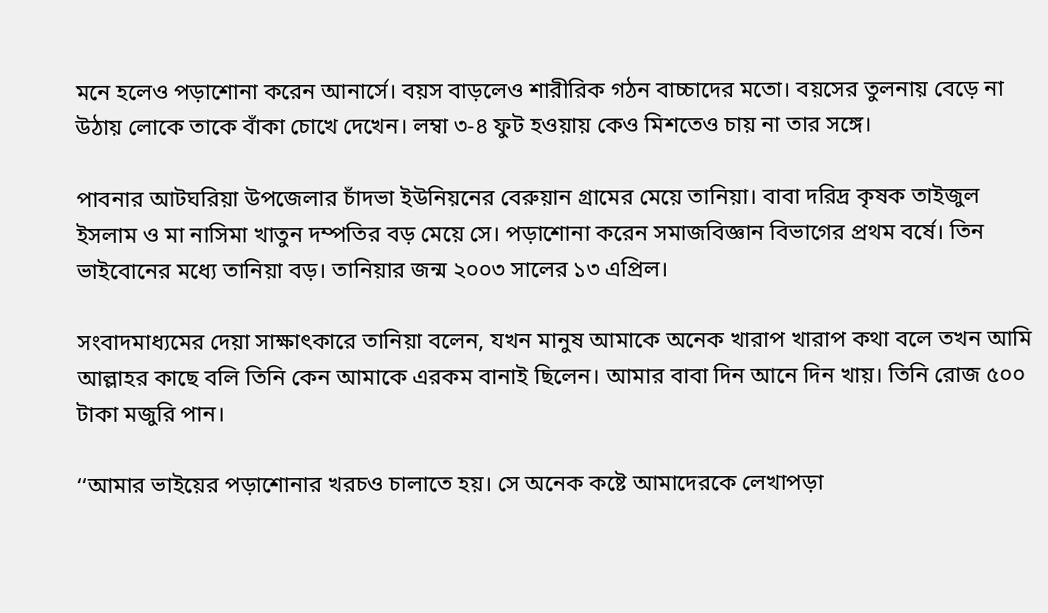মনে হলেও পড়াশোনা করেন আনার্সে। বয়স বাড়লেও শারীরিক গঠন বাচ্চাদের মতো। বয়সের তুলনায় বেড়ে না উঠায় লোকে তাকে বাঁকা চোখে দেখেন। লম্বা ৩-৪ ফুট হওয়ায় কেও মিশতেও চায় না তার সঙ্গে।

পাবনার আটঘরিয়া উপজেলার চাঁদভা ইউনিয়নের বেরুয়ান গ্রামের মেয়ে তানিয়া। বাবা দরিদ্র কৃষক তাইজুল ইসলাম ও মা নাসিমা খাতুন দম্পতির বড় মেয়ে সে। পড়াশোনা করেন সমাজবিজ্ঞান বিভাগের প্রথম বর্ষে। তিন ভাইবোনের মধ্যে তানিয়া বড়। তানিয়ার জন্ম ২০০৩ সালের ১৩ এপ্রিল।

সংবাদমাধ্যমের দেয়া সাক্ষাৎকারে তানিয়া বলেন, যখন মানুষ আমাকে অনেক খারাপ খারাপ কথা বলে তখন আমি আল্লাহর কাছে বলি তিনি কেন আমাকে এরকম বানাই ছিলেন। আমার বাবা দিন আনে দিন খায়। তিনি রোজ ৫০০ টাকা মজুরি পান।

‘‘আমার ভাইয়ের পড়াশোনার খরচও চালাতে হয়। সে অনেক কষ্টে আমাদেরকে লেখাপড়া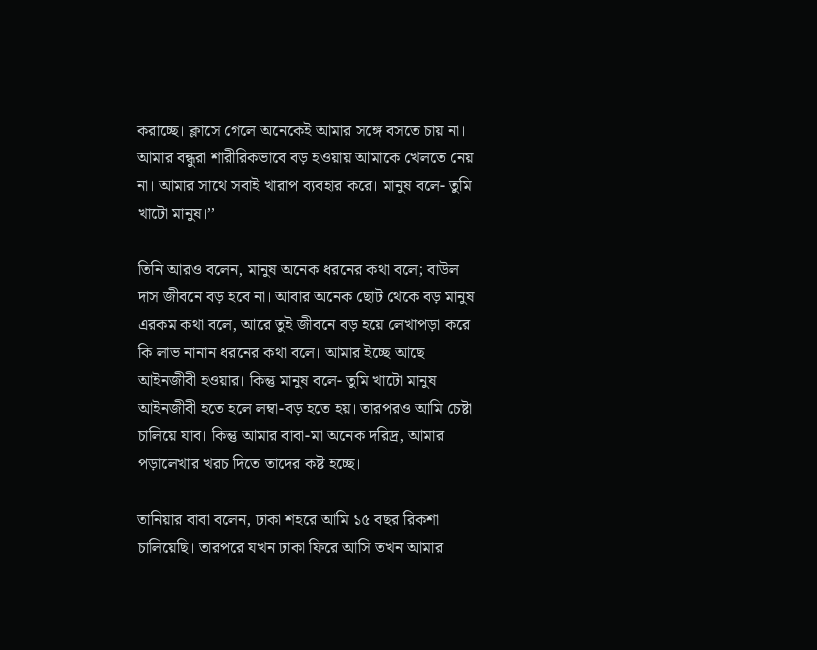করাচ্ছে। ক্লাসে গেলে অনেকেই আমার সঙ্গে বসতে চায় না। আমার বন্ধুরা শারীরিকভাবে বড় হওয়ায় আমাকে খেলতে নেয় না। আমার সাথে সবাই খারাপ ব্যবহার করে। মানুষ বলে- তুমি খাটো মানুষ।’’

তিনি আরও বলেন, মানুষ অনেক ধরনের কথা বলে; বাউল দাস জীবনে বড় হবে না। আবার অনেক ছোট থেকে বড় মানুষ এরকম কথা বলে, আরে তুই জীবনে বড় হয়ে লেখাপড়া করে কি লাভ নানান ধরনের কথা বলে। আমার ইচ্ছে আছে আইনজীবী হওয়ার। কিন্তু মানুষ বলে- তুমি খাটো মানুষ আইনজীবী হতে হলে লম্বা-বড় হতে হয়। তারপরও আমি চেষ্টা চালিয়ে যাব। কিন্তু আমার বাবা-মা অনেক দরিদ্র, আমার পড়ালেখার খরচ দিতে তাদের কষ্ট হচ্ছে।

তানিয়ার বাবা বলেন, ঢাকা শহরে আমি ১৫ বছর রিকশা চালিয়েছি। তারপরে যখন ঢাকা ফিরে আসি তখন আমার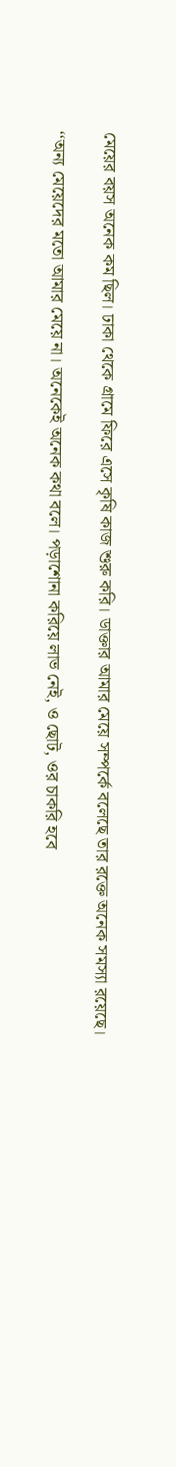মেয়ের বয়স অনেক কম ছিল। ঢাকা থেকে গ্রামে ফিরে এসে কৃষি কাজ শুরু করি। ডাক্তার আমার মেয়ে সম্পর্কে বলেছে তার রক্তে অনেক সমস্যা রয়েছে।

‘‘অন্য মেয়েদের মতো আমার মেয়ে না। অনেকেই অনেক কথা বলে। পড়াশোনা করিয়ে লাভ নেই, ও ছোট, ওর চাকরি হবে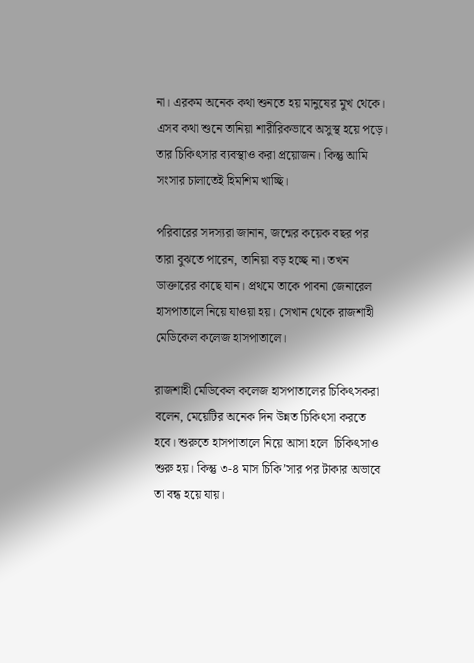না। এরকম অনেক কথা শুনতে হয় মানুষের মুখ থেকে। এসব কথা শুনে তানিয়া শারীরিকভাবে অসুস্থ হয়ে পড়ে। তার চিকিৎসার ব্যবস্থাও করা প্রয়োজন। কিন্তু আমি সংসার চালাতেই হিমশিম খাচ্ছি।

পরিবারের সদস্যরা জানান, জন্মের কয়েক বছর পর তারা বুঝতে পারেন, তানিয়া বড় হচ্ছে না। তখন ডাক্তারের কাছে যান। প্রথমে তাকে পাবনা জেনারেল হাসপাতালে নিয়ে যাওয়া হয়। সেখান থেকে রাজশাহী মেডিকেল কলেজ হাসপাতালে।

রাজশাহী মেডিকেল কলেজ হাসপাতালের চিকিৎসকরা বলেন, মেয়েটির অনেক দিন উন্নত চিকিৎসা করতে হবে। শুরুতে হাসপাতালে নিয়ে আসা হলে  চিকিৎসাও শুরু হয়। কিন্তু ৩-৪ মাস চিকি’সার পর টাকার অভাবে তা বন্ধ হয়ে যায়।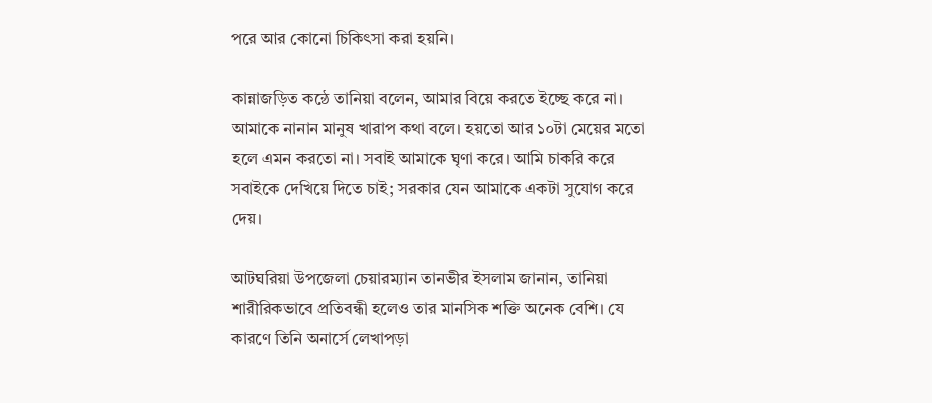পরে আর কোনো চিকিৎসা করা হয়নি।

কান্নাজড়িত কন্ঠে তানিয়া বলেন, আমার বিয়ে করতে ইচ্ছে করে না। আমাকে নানান মানুষ খারাপ কথা বলে। হয়তো আর ১০টা মেয়ের মতো হলে এমন করতো না। সবাই আমাকে ঘৃণা করে। আমি চাকরি করে সবাইকে দেখিয়ে দিতে চাই; সরকার যেন আমাকে একটা সুযোগ করে দেয়।

আটঘরিয়া উপজেলা চেয়ারম্যান তানভীর ইসলাম জানান, তানিয়া শারীরিকভাবে প্রতিবন্ধী হলেও তার মানসিক শক্তি অনেক বেশি। যে কারণে তিনি অনার্সে লেখাপড়া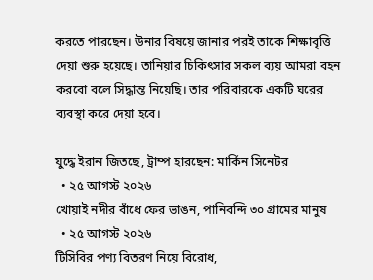করতে পারছেন। উনার বিষয়ে জানার পরই তাকে শিক্ষাবৃত্তি দেয়া শুরু হয়েছে। তানিয়ার চিকিৎসার সকল ব্যয় আমরা বহন করবো বলে সিদ্ধান্ত নিয়েছি। তার পরিবারকে একটি ঘরের ব্যবস্থা করে দেয়া হবে।

যুদ্ধে ইরান জিতছে, ট্রাম্প হারছেন: মার্কিন সিনেটর
  • ২৫ আগস্ট ২০২৬
খোয়াই নদীর বাঁধে ফের ভাঙন, পানিবন্দি ৩০ গ্রামের মানুষ
  • ২৫ আগস্ট ২০২৬
টিসিবির পণ্য বিতরণ নিয়ে বিরোধ,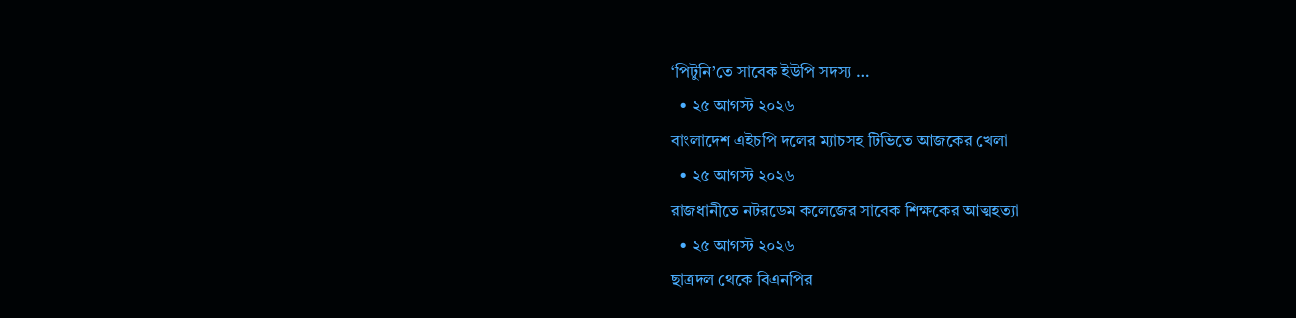‘পিটুনি’তে সাবেক ইউপি সদস্য …
  • ২৫ আগস্ট ২০২৬
বাংলাদেশ এইচপি দলের ম্যাচসহ টিভিতে আজকের খেলা
  • ২৫ আগস্ট ২০২৬
রাজধানীতে নটরডেম কলেজের সাবেক শিক্ষকের আত্মহত্যা
  • ২৫ আগস্ট ২০২৬
ছাত্রদল থেকে বিএনপির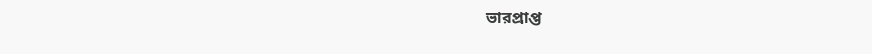ভারপ্রাপ্ত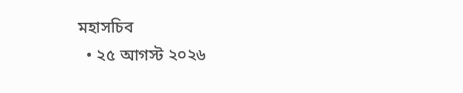মহাসচিব
  • ২৫ আগস্ট ২০২৬